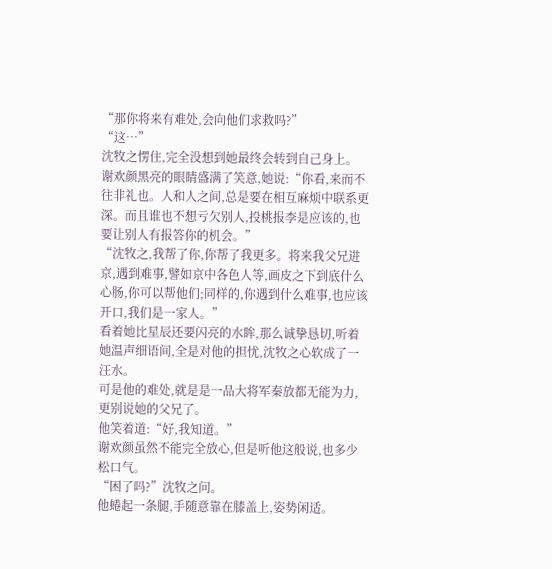“那你将来有难处,会向他们求救吗?”
“这…”
沈牧之愣住,完全没想到她最终会转到自己身上。
谢欢颜黑亮的眼睛盛满了笑意,她说:“你看,来而不往非礼也。人和人之间,总是要在相互麻烦中联系更深。而且谁也不想亏欠别人,投桃报李是应该的,也要让别人有报答你的机会。”
“沈牧之,我帮了你,你帮了我更多。将来我父兄进京,遇到难事,譬如京中各色人等,画皮之下到底什么心肠,你可以帮他们;同样的,你遇到什么难事,也应该开口,我们是一家人。”
看着她比星辰还要闪亮的水眸,那么诚挚恳切,听着她温声细语间,全是对他的担忧,沈牧之心软成了一汪水。
可是他的难处,就是是一品大将军秦放都无能为力,更别说她的父兄了。
他笑着道:“好,我知道。”
谢欢颜虽然不能完全放心,但是听他这般说,也多少松口气。
“困了吗?”沈牧之问。
他蜷起一条腿,手随意靠在膝盖上,姿势闲适。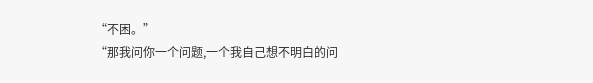“不困。”
“那我问你一个问题,一个我自己想不明白的问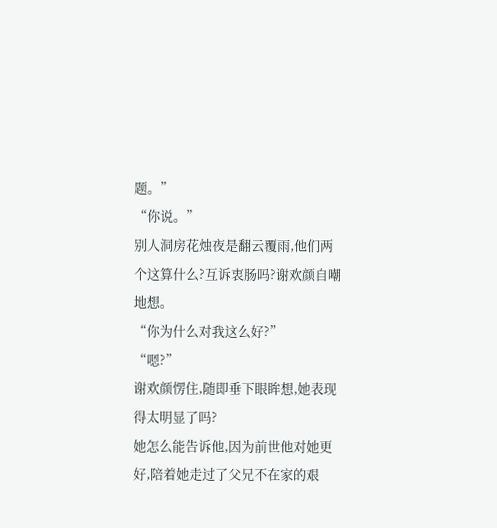题。”
“你说。”
别人洞房花烛夜是翻云覆雨,他们两个这算什么?互诉衷肠吗?谢欢颜自嘲地想。
“你为什么对我这么好?”
“嗯?”
谢欢颜愣住,随即垂下眼眸想,她表现得太明显了吗?
她怎么能告诉他,因为前世他对她更好,陪着她走过了父兄不在家的艰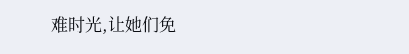难时光,让她们免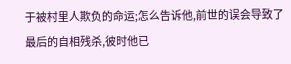于被村里人欺负的命运;怎么告诉他,前世的误会导致了最后的自相残杀,彼时他已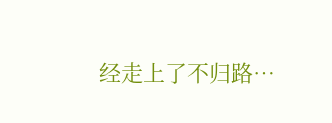经走上了不归路…